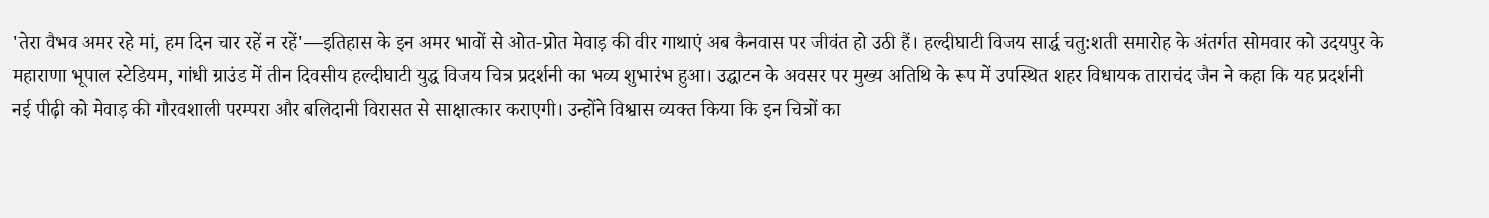'तेरा वैभव अमर रहे मां, हम दिन चार रहें न रहें'—इतिहास के इन अमर भावों से ओत-प्रोत मेवाड़ की वीर गाथाएं अब कैनवास पर जीवंत हो उठी हैं। हल्दीघाटी विजय सार्द्ध चतु:शती समारोह के अंतर्गत सोमवार को उदयपुर के महाराणा भूपाल स्टेडियम, गांधी ग्राउंड में तीन दिवसीय हल्दीघाटी युद्ध विजय चित्र प्रदर्शनी का भव्य शुभारंभ हुआ। उद्घाटन के अवसर पर मुख्य अतिथि के रूप में उपस्थित शहर विधायक ताराचंद जैन ने कहा कि यह प्रदर्शनी नई पीढ़ी को मेवाड़ की गौरवशाली परम्परा और बलिदानी विरासत से साक्षात्कार कराएगी। उन्होंने विश्वास व्यक्त किया कि इन चित्रों का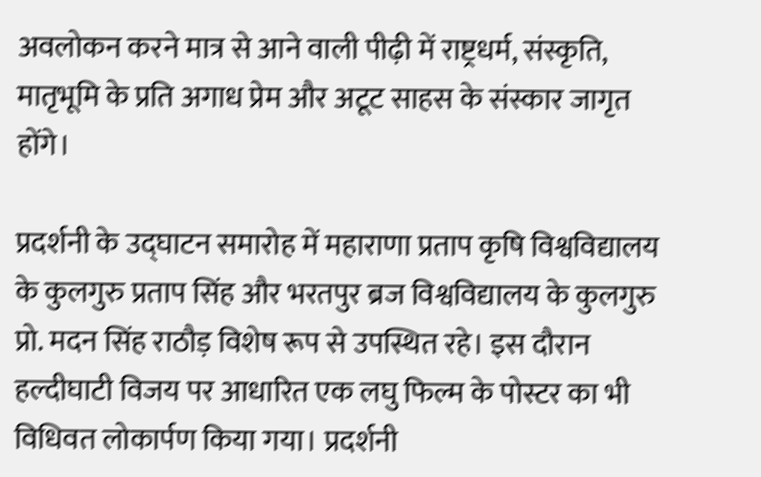अवलोकन करने मात्र से आने वाली पीढ़ी में राष्ट्रधर्म, संस्कृति, मातृभूमि के प्रति अगाध प्रेम और अटूट साहस के संस्कार जागृत होंगे।

प्रदर्शनी के उद्घाटन समारोह में महाराणा प्रताप कृषि विश्वविद्यालय के कुलगुरु प्रताप सिंह और भरतपुर ब्रज विश्वविद्यालय के कुलगुरु प्रो. मदन सिंह राठौड़ विशेष रूप से उपस्थित रहे। इस दौरान हल्दीघाटी विजय पर आधारित एक लघु फिल्म के पोस्टर का भी विधिवत लोकार्पण किया गया। प्रदर्शनी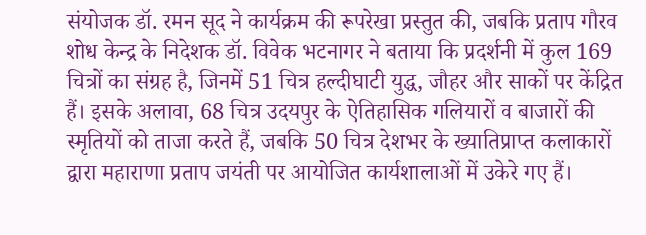संयोजक डॉ. रमन सूद ने कार्यक्रम की रूपरेखा प्रस्तुत की, जबकि प्रताप गौरव शोध केन्द्र के निदेशक डॉ. विवेक भटनागर ने बताया कि प्रदर्शनी में कुल 169 चित्रों का संग्रह है, जिनमें 51 चित्र हल्दीघाटी युद्ध, जौहर और साकों पर केंद्रित हैं। इसके अलावा, 68 चित्र उदयपुर के ऐतिहासिक गलियारों व बाजारों की स्मृतियों को ताजा करते हैं, जबकि 50 चित्र देशभर के ख्यातिप्राप्त कलाकारों द्वारा महाराणा प्रताप जयंती पर आयोजित कार्यशालाओं में उकेरे गए हैं।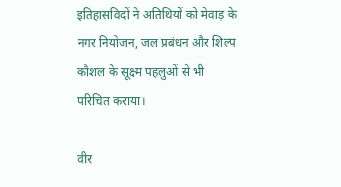इतिहासविदों ने अतिथियों को मेवाड़ के नगर नियोजन, जल प्रबंधन और शिल्प कौशल के सूक्ष्म पहलुओं से भी परिचित कराया।

वीर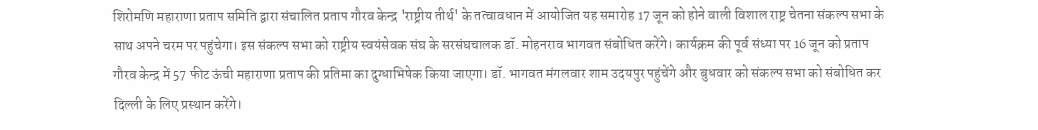शिरोमणि महाराणा प्रताप समिति द्वारा संचालित प्रताप गौरव केन्द्र 'राष्ट्रीय तीर्थ' के तत्वावधान में आयोजित यह समारोह 17 जून को होने वाली विशाल राष्ट्र चेतना संकल्प सभा के साथ अपने चरम पर पहुंचेगा। इस संकल्प सभा को राष्ट्रीय स्वयंसेवक संघ के सरसंघचालक डॉ. मोहनराव भागवत संबोधित करेंगे। कार्यक्रम की पूर्व संध्या पर 16 जून को प्रताप गौरव केन्द्र में 57 फीट ऊंची महाराणा प्रताप की प्रतिमा का दुग्धाभिषेक किया जाएगा। डॉ. भागवत मंगलवार शाम उदयपुर पहुंचेंगे और बुधवार को संकल्प सभा को संबोधित कर दिल्ली के लिए प्रस्थान करेंगे।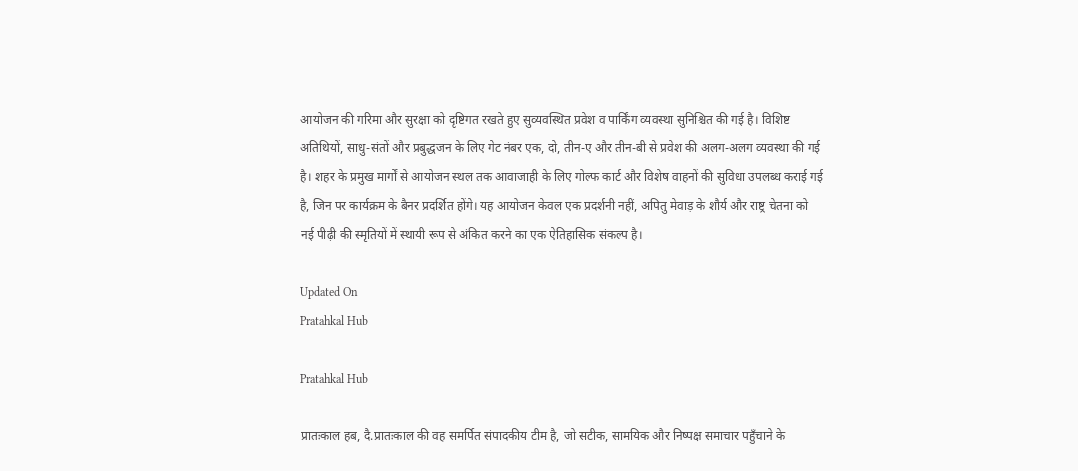आयोजन की गरिमा और सुरक्षा को दृष्टिगत रखते हुए सुव्यवस्थित प्रवेश व पार्किंग व्यवस्था सुनिश्चित की गई है। विशिष्ट अतिथियों, साधु-संतों और प्रबुद्धजन के लिए गेट नंबर एक, दो, तीन-ए और तीन-बी से प्रवेश की अलग-अलग व्यवस्था की गई है। शहर के प्रमुख मार्गों से आयोजन स्थल तक आवाजाही के लिए गोल्फ कार्ट और विशेष वाहनों की सुविधा उपलब्ध कराई गई है, जिन पर कार्यक्रम के बैनर प्रदर्शित होंगे। यह आयोजन केवल एक प्रदर्शनी नहीं, अपितु मेवाड़ के शौर्य और राष्ट्र चेतना को नई पीढ़ी की स्मृतियों में स्थायी रूप से अंकित करने का एक ऐतिहासिक संकल्प है।

Updated On
Pratahkal Hub

Pratahkal Hub

प्रातःकाल हब, दै.प्रातःकाल की वह समर्पित संपादकीय टीम है, जो सटीक, सामयिक और निष्पक्ष समाचार पहुँचाने के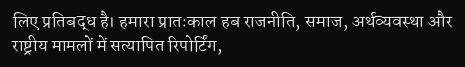लिए प्रतिबद्ध है। हमारा प्रातःकाल हब राजनीति, समाज, अर्थव्यवस्था और राष्ट्रीय मामलों में सत्यापित रिपोर्टिंग,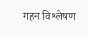गहन विश्लेषण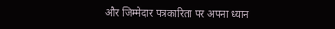और जिम्मेदार पत्रकारिता पर अपना ध्यान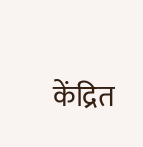केंद्रित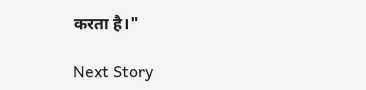करता है।"

Next Story